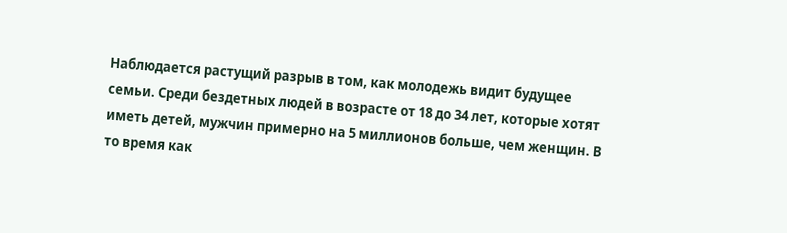Наблюдается растущий разрыв в том, как молодежь видит будущее семьи. Среди бездетных людей в возрасте от 18 до 34 лет, которые хотят иметь детей, мужчин примерно на 5 миллионов больше, чем женщин. В то время как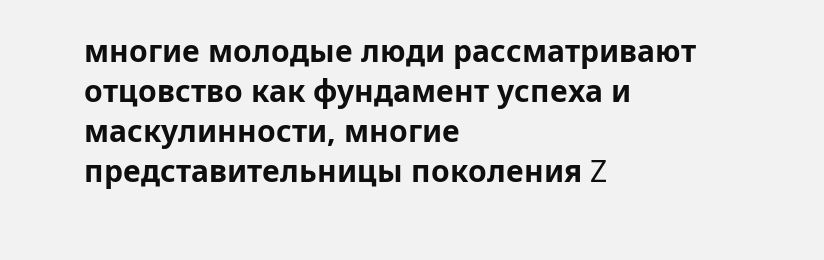многие молодые люди рассматривают отцовство как фундамент успеха и маскулинности, многие представительницы поколения Z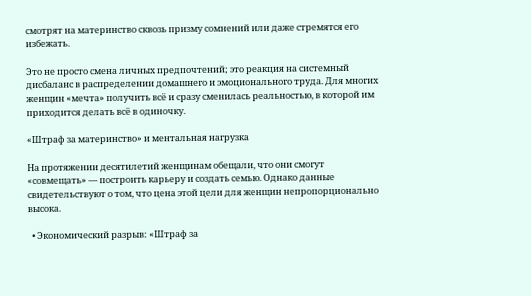смотрят на материнство сквозь призму сомнений или даже стремятся его избежать.

Это не просто смена личных предпочтений; это реакция на системный дисбаланс в распределении домашнего и эмоционального труда. Для многих женщин «мечта» получить всё и сразу сменилась реальностью, в которой им приходится делать всё в одиночку.

«Штраф за материнство» и ментальная нагрузка

На протяжении десятилетий женщинам обещали, что они смогут «совмещать» — построить карьеру и создать семью. Однако данные свидетельствуют о том, что цена этой цели для женщин непропорционально высока.

  • Экономический разрыв: «Штраф за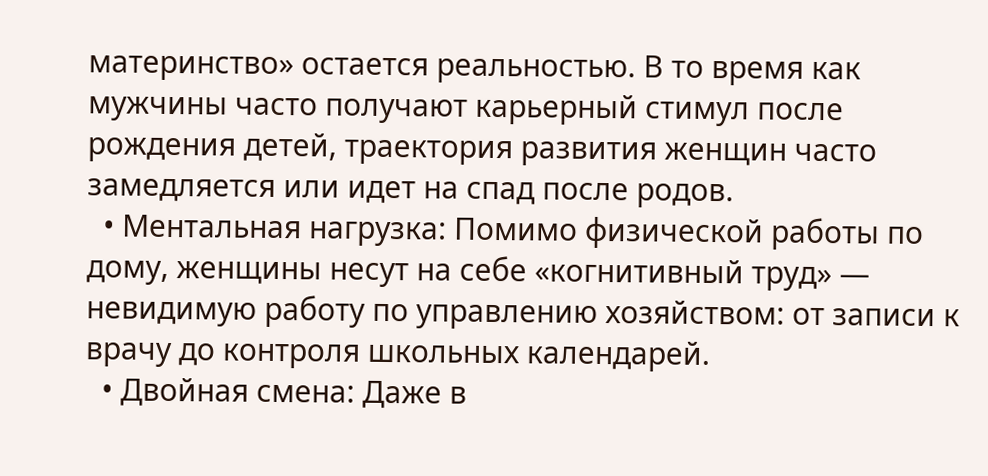материнство» остается реальностью. В то время как мужчины часто получают карьерный стимул после рождения детей, траектория развития женщин часто замедляется или идет на спад после родов.
  • Ментальная нагрузка: Помимо физической работы по дому, женщины несут на себе «когнитивный труд» — невидимую работу по управлению хозяйством: от записи к врачу до контроля школьных календарей.
  • Двойная смена: Даже в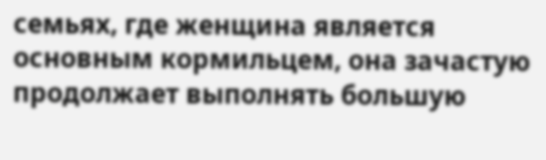семьях, где женщина является основным кормильцем, она зачастую продолжает выполнять большую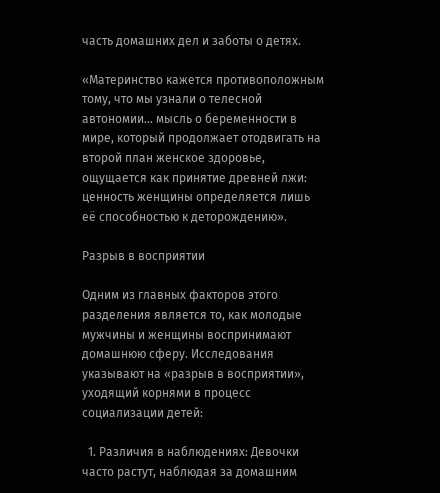часть домашних дел и заботы о детях.

«Материнство кажется противоположным тому, что мы узнали о телесной автономии… мысль о беременности в мире, который продолжает отодвигать на второй план женское здоровье, ощущается как принятие древней лжи: ценность женщины определяется лишь её способностью к деторождению».

Разрыв в восприятии

Одним из главных факторов этого разделения является то, как молодые мужчины и женщины воспринимают домашнюю сферу. Исследования указывают на «разрыв в восприятии», уходящий корнями в процесс социализации детей:

  1. Различия в наблюдениях: Девочки часто растут, наблюдая за домашним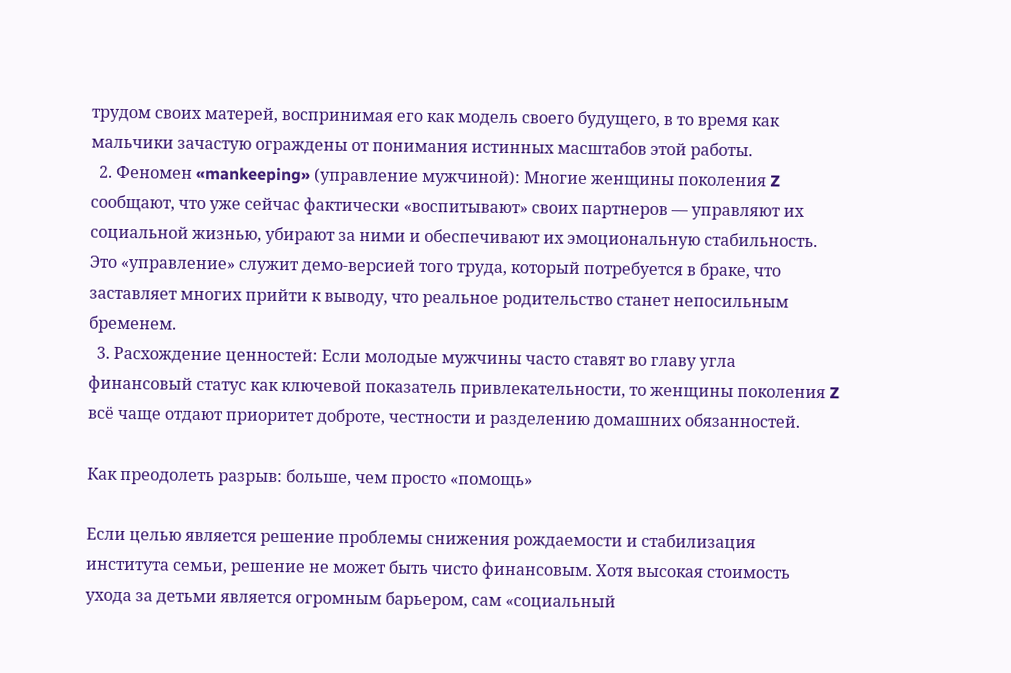трудом своих матерей, воспринимая его как модель своего будущего, в то время как мальчики зачастую ограждены от понимания истинных масштабов этой работы.
  2. Феномен «mankeeping» (управление мужчиной): Многие женщины поколения Z сообщают, что уже сейчас фактически «воспитывают» своих партнеров — управляют их социальной жизнью, убирают за ними и обеспечивают их эмоциональную стабильность. Это «управление» служит демо-версией того труда, который потребуется в браке, что заставляет многих прийти к выводу, что реальное родительство станет непосильным бременем.
  3. Расхождение ценностей: Если молодые мужчины часто ставят во главу угла финансовый статус как ключевой показатель привлекательности, то женщины поколения Z всё чаще отдают приоритет доброте, честности и разделению домашних обязанностей.

Как преодолеть разрыв: больше, чем просто «помощь»

Если целью является решение проблемы снижения рождаемости и стабилизация института семьи, решение не может быть чисто финансовым. Хотя высокая стоимость ухода за детьми является огромным барьером, сам «социальный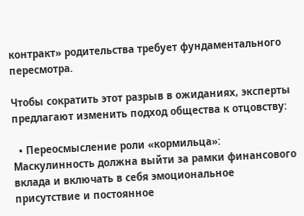контракт» родительства требует фундаментального пересмотра.

Чтобы сократить этот разрыв в ожиданиях, эксперты предлагают изменить подход общества к отцовству:

  • Переосмысление роли «кормильца»: Маскулинность должна выйти за рамки финансового вклада и включать в себя эмоциональное присутствие и постоянное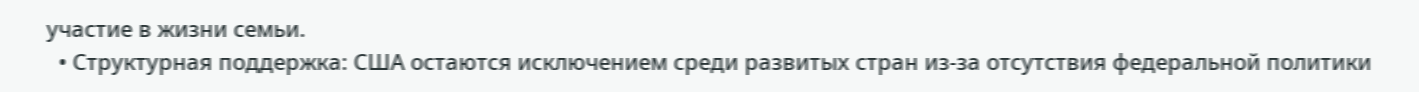участие в жизни семьи.
  • Структурная поддержка: США остаются исключением среди развитых стран из-за отсутствия федеральной политики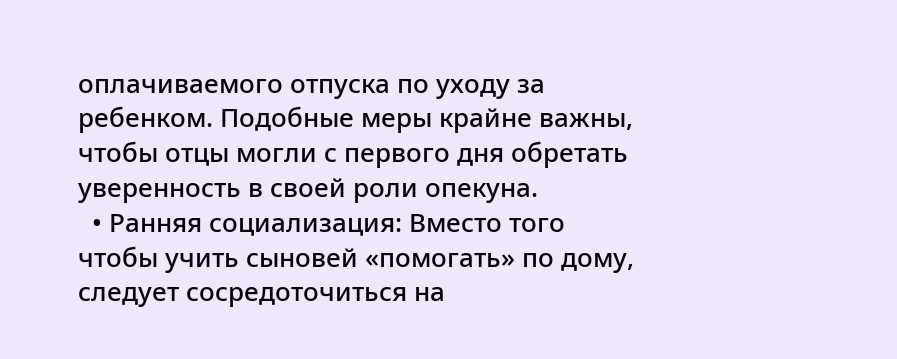оплачиваемого отпуска по уходу за ребенком. Подобные меры крайне важны, чтобы отцы могли с первого дня обретать уверенность в своей роли опекуна.
  • Ранняя социализация: Вместо того чтобы учить сыновей «помогать» по дому, следует сосредоточиться на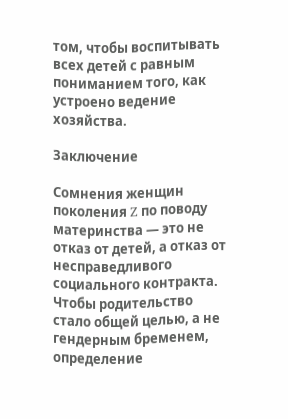том, чтобы воспитывать всех детей с равным пониманием того, как устроено ведение хозяйства.

Заключение

Сомнения женщин поколения Z по поводу материнства — это не отказ от детей, а отказ от несправедливого социального контракта. Чтобы родительство стало общей целью, а не гендерным бременем, определение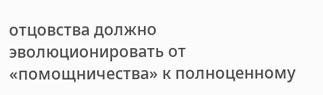отцовства должно эволюционировать от «помощничества» к полноценному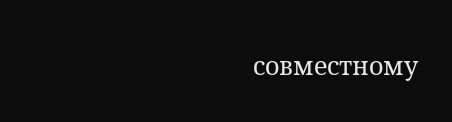совместному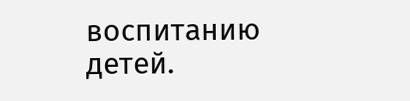воспитанию детей.